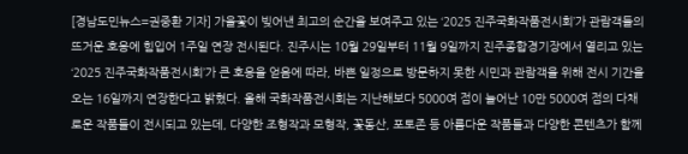[경남도민뉴스=권중환 기자] 가을꽃이 빚어낸 최고의 순간을 보여주고 있는 ‘2025 진주국화작품전시회’가 관람객들의 뜨거운 호응에 힘입어 1주일 연장 전시된다. 진주시는 10월 29일부터 11월 9일까지 진주종합경기장에서 열리고 있는 ‘2025 진주국화작품전시회’가 큰 호응을 얻음에 따라, 바쁜 일정으로 방문하지 못한 시민과 관람객을 위해 전시 기간을 오는 16일까지 연장한다고 밝혔다. 올해 국화작품전시회는 지난해보다 5000여 점이 늘어난 10만 5000여 점의 다채로운 작품들이 전시되고 있는데, 다양한 조형작과 모형작, 꽃동산, 포토존 등 아름다운 작품들과 다양한 콘텐츠가 함께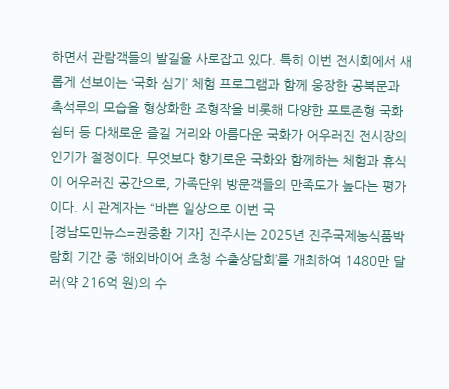하면서 관람객들의 발길을 사로잡고 있다. 특히 이번 전시회에서 새롭게 선보이는 ‘국화 심기’ 체험 프로그램과 함께 웅장한 공북문과 촉석루의 모습을 형상화한 조형작을 비롯해 다양한 포토존형 국화 쉼터 등 다채로운 즐길 거리와 아름다운 국화가 어우러진 전시장의 인기가 절정이다. 무엇보다 향기로운 국화와 함께하는 체험과 휴식이 어우러진 공간으로, 가족단위 방문객들의 만족도가 높다는 평가이다. 시 관계자는 “바쁜 일상으로 이번 국
[경남도민뉴스=권중환 기자] 진주시는 2025년 진주국제농식품박람회 기간 중 ‘해외바이어 초청 수출상담회’를 개최하여 1480만 달러(약 216억 원)의 수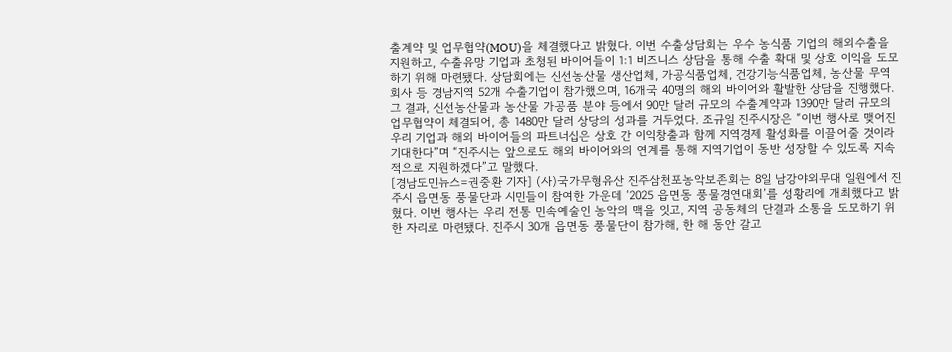출계약 및 업무협약(MOU)을 체결했다고 밝혔다. 이번 수출상담회는 우수 농식품 기업의 해외수출을 지원하고, 수출유망 기업과 초청된 바이어들이 1:1 비즈니스 상담을 통해 수출 확대 및 상호 이익을 도모하기 위해 마련됐다. 상담회에는 신선농산물 생산업체, 가공식품업체, 건강기능식품업체, 농산물 무역회사 등 경남지역 52개 수출기업이 참가했으며, 16개국 40명의 해외 바이어와 활발한 상담을 진행했다. 그 결과, 신선농산물과 농산물 가공품 분야 등에서 90만 달러 규모의 수출계약과 1390만 달러 규모의 업무협약이 체결되어, 총 1480만 달러 상당의 성과를 거두었다. 조규일 진주시장은 “이번 행사로 맺어진 우리 기업과 해외 바이어들의 파트너십은 상호 간 이익창출과 함께 지역경제 활성화를 이끌어줄 것이라 기대한다”며 “진주시는 앞으로도 해외 바이어와의 연계를 통해 지역기업이 동반 성장할 수 있도록 지속적으로 지원하겠다”고 말했다.
[경남도민뉴스=권중환 기자] (사)국가무형유산 진주삼천포농악보존회는 8일 남강야외무대 일원에서 진주시 읍면동 풍물단과 시민들이 참여한 가운데 ‘2025 읍면동 풍물경연대회’를 성황리에 개최했다고 밝혔다. 이번 행사는 우리 전통 민속예술인 농악의 맥을 잇고, 지역 공동체의 단결과 소통을 도모하기 위한 자리로 마련됐다. 진주시 30개 읍면동 풍물단이 참가해, 한 해 동안 갈고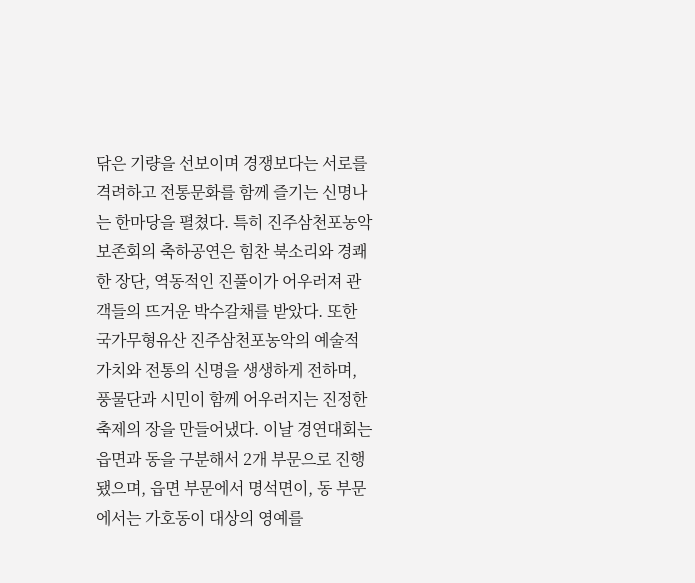닦은 기량을 선보이며 경쟁보다는 서로를 격려하고 전통문화를 함께 즐기는 신명나는 한마당을 펼쳤다. 특히 진주삼천포농악보존회의 축하공연은 힘찬 북소리와 경쾌한 장단, 역동적인 진풀이가 어우러져 관객들의 뜨거운 박수갈채를 받았다. 또한 국가무형유산 진주삼천포농악의 예술적 가치와 전통의 신명을 생생하게 전하며, 풍물단과 시민이 함께 어우러지는 진정한 축제의 장을 만들어냈다. 이날 경연대회는 읍면과 동을 구분해서 2개 부문으로 진행됐으며, 읍면 부문에서 명석면이, 동 부문에서는 가호동이 대상의 영예를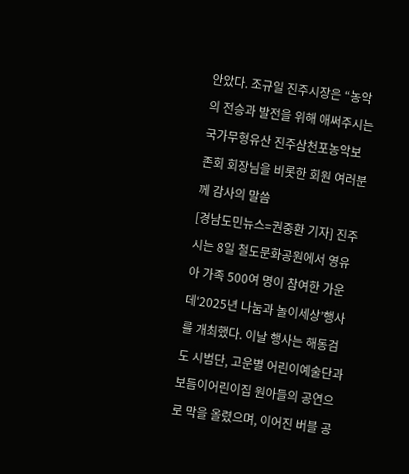안았다. 조규일 진주시장은 “농악의 전승과 발전을 위해 애써주시는 국가무형유산 진주삼천포농악보존회 회장님을 비롯한 회원 여러분께 감사의 말씀
[경남도민뉴스=권중환 기자] 진주시는 8일 철도문화공원에서 영유아 가족 500여 명이 참여한 가운데‘2025년 나눔과 놀이세상’행사를 개최했다. 이날 행사는 해동검도 시범단, 고운별 어린이예술단과 보듬이어린이집 원아들의 공연으로 막을 올렸으며, 이어진 버블 공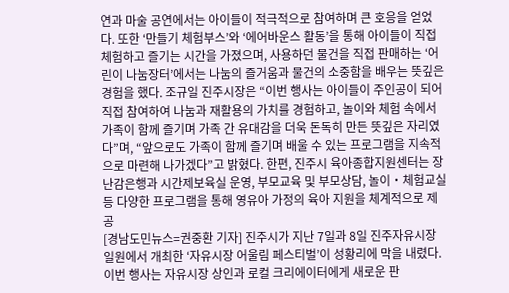연과 마술 공연에서는 아이들이 적극적으로 참여하며 큰 호응을 얻었다. 또한 ‘만들기 체험부스’와 ‘에어바운스 활동’을 통해 아이들이 직접 체험하고 즐기는 시간을 가졌으며, 사용하던 물건을 직접 판매하는 ‘어린이 나눔장터’에서는 나눔의 즐거움과 물건의 소중함을 배우는 뜻깊은 경험을 했다. 조규일 진주시장은 “이번 행사는 아이들이 주인공이 되어 직접 참여하여 나눔과 재활용의 가치를 경험하고, 놀이와 체험 속에서 가족이 함께 즐기며 가족 간 유대감을 더욱 돈독히 만든 뜻깊은 자리였다”며, “앞으로도 가족이 함께 즐기며 배울 수 있는 프로그램을 지속적으로 마련해 나가겠다”고 밝혔다. 한편, 진주시 육아종합지원센터는 장난감은행과 시간제보육실 운영, 부모교육 및 부모상담, 놀이‧체험교실 등 다양한 프로그램을 통해 영유아 가정의 육아 지원을 체계적으로 제공
[경남도민뉴스=권중환 기자] 진주시가 지난 7일과 8일 진주자유시장 일원에서 개최한 ‘자유시장 어울림 페스티벌’이 성황리에 막을 내렸다. 이번 행사는 자유시장 상인과 로컬 크리에이터에게 새로운 판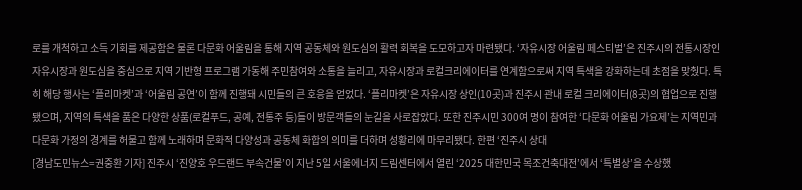로를 개척하고 소득 기회를 제공함은 물론 다문화 어울림을 통해 지역 공동체와 원도심의 활력 회복을 도모하고자 마련됐다. ‘자유시장 어울림 페스티벌’은 진주시의 전통시장인 자유시장과 원도심을 중심으로 지역 기반형 프로그램 가동해 주민참여와 소통을 늘리고, 자유시장과 로컬크리에이터를 연계함으로써 지역 특색을 강화하는데 초점을 맞췄다. 특히 해당 행사는 ‘플리마켓’과 ‘어울림 공연’이 함께 진행돼 시민들의 큰 호응을 얻었다. ‘플리마켓’은 자유시장 상인(10곳)과 진주시 관내 로컬 크리에이터(8곳)의 협업으로 진행됐으며, 지역의 특색을 품은 다양한 상품(로컬푸드, 공예, 전통주 등)들이 방문객들의 눈길을 사로잡았다. 또한 진주시민 300여 명이 참여한 ‘다문화 어울림 가요제’는 지역민과 다문화 가정의 경계를 허물고 함께 노래하며 문화적 다양성과 공동체 화합의 의미를 더하며 성황리에 마무리됐다. 한편 ‘진주시 상대
[경남도민뉴스=권중환 기자] 진주시 ‘진양호 우드랜드 부속건물’이 지난 5일 서울에너지 드림센터에서 열린 ‘2025 대한민국 목조건축대전’에서 ‘특별상’을 수상했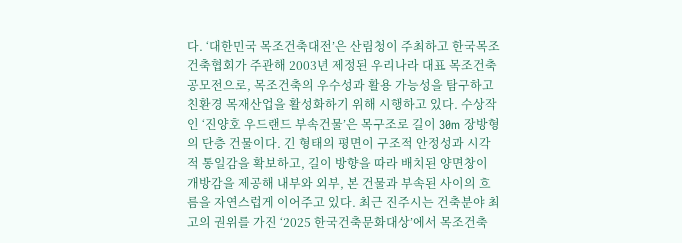다. ‘대한민국 목조건축대전’은 산림청이 주최하고 한국목조건축협회가 주관해 2003년 제정된 우리나라 대표 목조건축 공모전으로, 목조건축의 우수성과 활용 가능성을 탐구하고 친환경 목재산업을 활성화하기 위해 시행하고 있다. 수상작인 ‘진양호 우드랜드 부속건물’은 목구조로 길이 30m 장방형의 단층 건물이다. 긴 형태의 평면이 구조적 안정성과 시각적 통일감을 확보하고, 길이 방향을 따라 배치된 양면창이 개방감을 제공해 내부와 외부, 본 건물과 부속된 사이의 흐름을 자연스럽게 이어주고 있다. 최근 진주시는 건축분야 최고의 권위를 가진 ‘2025 한국건축문화대상’에서 목조건축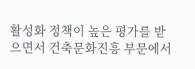활성화 정책이 높은 평가를 받으면서 건축문화진흥 부문에서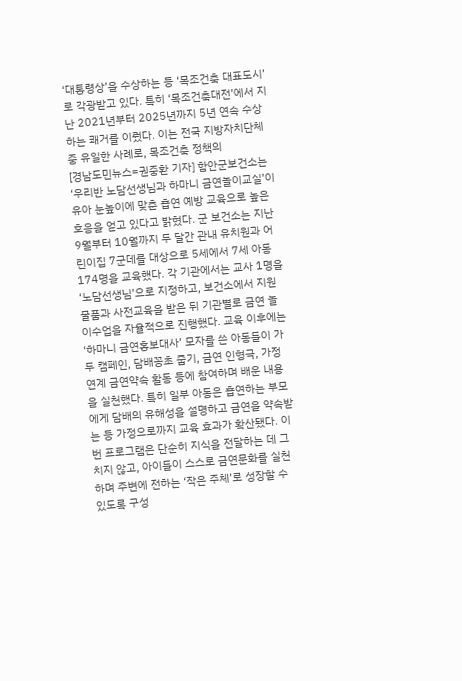‘대통령상’을 수상하는 등 ‘목조건축 대표도시’로 각광받고 있다. 특히 ‘목조건축대전’에서 지난 2021년부터 2025년까지 5년 연속 수상하는 쾌거를 이뤘다. 이는 전국 지방자치단체 중 유일한 사례로, 목조건축 정책의
[경남도민뉴스=권중환 기자] 함안군보건소는 ‘우리반 노담선생님과 하마니 금연놀이교실’이 유아 눈높이에 맞춘 흡연 예방 교육으로 높은 호응을 얻고 있다고 밝혔다. 군 보건소는 지난 9월부터 10월까지 두 달간 관내 유치원과 어린이집 7군데를 대상으로 5세에서 7세 아동 174명을 교육했다. 각 기관에서는 교사 1명을 ‘노담선생님’으로 지정하고, 보건소에서 지원 물품과 사전교육을 받은 뒤 기관별로 금연 놀이수업을 자율적으로 진행했다. 교육 이후에는 ‘하마니 금연홍보대사’ 모자를 쓴 아동들이 가두 캠페인, 담배꽁초 줍기, 금연 인형극, 가정 연계 금연약속 활동 등에 참여하며 배운 내용을 실천했다. 특히 일부 아동은 흡연하는 부모에게 담배의 유해성을 설명하고 금연을 약속받는 등 가정으로까지 교육 효과가 확산됐다. 이번 프로그램은 단순히 지식을 전달하는 데 그치지 않고, 아이들이 스스로 금연문화를 실천하며 주변에 전하는 ‘작은 주체’로 성장할 수 있도록 구성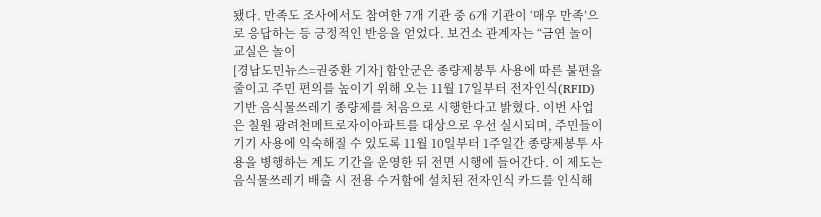됐다. 만족도 조사에서도 참여한 7개 기관 중 6개 기관이 ‘매우 만족’으로 응답하는 등 긍정적인 반응을 얻었다. 보건소 관계자는 “금연 놀이교실은 놀이
[경남도민뉴스=권중환 기자] 함안군은 종량제봉투 사용에 따른 불편을 줄이고 주민 편의를 높이기 위해 오는 11월 17일부터 전자인식(RFID) 기반 음식물쓰레기 종량제를 처음으로 시행한다고 밝혔다. 이번 사업은 칠원 광려천메트로자이아파트를 대상으로 우선 실시되며, 주민들이 기기 사용에 익숙해질 수 있도록 11월 10일부터 1주일간 종량제봉투 사용을 병행하는 계도 기간을 운영한 뒤 전면 시행에 들어간다. 이 제도는 음식물쓰레기 배출 시 전용 수거함에 설치된 전자인식 카드를 인식해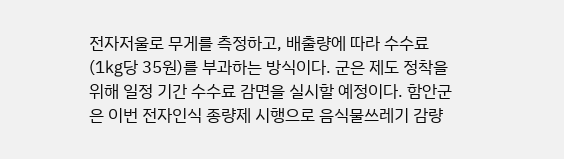전자저울로 무게를 측정하고, 배출량에 따라 수수료(1㎏당 35원)를 부과하는 방식이다. 군은 제도 정착을 위해 일정 기간 수수료 감면을 실시할 예정이다. 함안군은 이번 전자인식 종량제 시행으로 음식물쓰레기 감량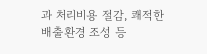과 처리비용 절감, 쾌적한 배출환경 조성 등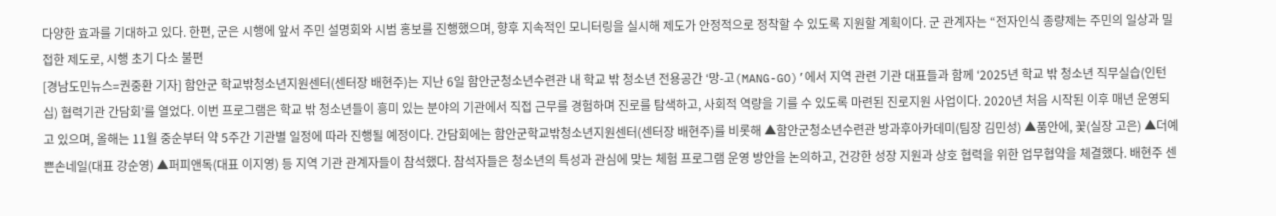다양한 효과를 기대하고 있다. 한편, 군은 시행에 앞서 주민 설명회와 시범 홍보를 진행했으며, 향후 지속적인 모니터링을 실시해 제도가 안정적으로 정착할 수 있도록 지원할 계획이다. 군 관계자는 “전자인식 종량제는 주민의 일상과 밀접한 제도로, 시행 초기 다소 불편
[경남도민뉴스=권중환 기자] 함안군 학교밖청소년지원센터(센터장 배현주)는 지난 6일 함안군청소년수련관 내 학교 밖 청소년 전용공간 ‘망-고(MANG-GO)’에서 지역 관련 기관 대표들과 함께 ‘2025년 학교 밖 청소년 직무실습(인턴십) 협력기관 간담회’를 열었다. 이번 프로그램은 학교 밖 청소년들이 흥미 있는 분야의 기관에서 직접 근무를 경험하며 진로를 탐색하고, 사회적 역량을 기를 수 있도록 마련된 진로지원 사업이다. 2020년 처음 시작된 이후 매년 운영되고 있으며, 올해는 11월 중순부터 약 5주간 기관별 일정에 따라 진행될 예정이다. 간담회에는 함안군학교밖청소년지원센터(센터장 배현주)를 비롯해 ▲함안군청소년수련관 방과후아카데미(팀장 김민성) ▲품안에, 꽃(실장 고은) ▲더예쁜손네일(대표 강순영) ▲퍼피앤독(대표 이지영) 등 지역 기관 관계자들이 참석했다. 참석자들은 청소년의 특성과 관심에 맞는 체험 프로그램 운영 방안을 논의하고, 건강한 성장 지원과 상호 협력을 위한 업무협약을 체결했다. 배현주 센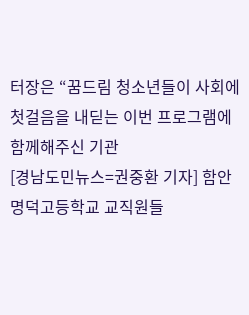터장은 “꿈드림 청소년들이 사회에 첫걸음을 내딛는 이번 프로그램에 함께해주신 기관
[경남도민뉴스=권중환 기자] 함안 명덕고등학교 교직원들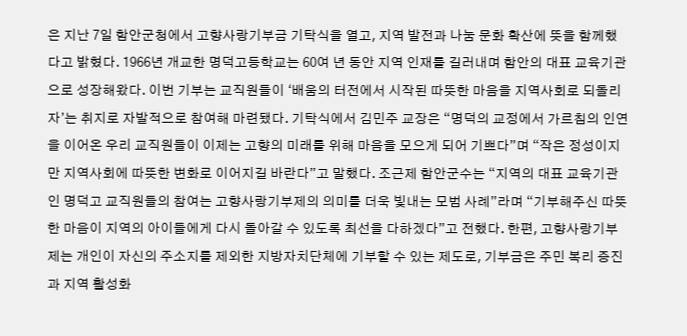은 지난 7일 함안군청에서 고향사랑기부금 기탁식을 열고, 지역 발전과 나눔 문화 확산에 뜻을 함께했다고 밝혔다. 1966년 개교한 명덕고등학교는 60여 년 동안 지역 인재를 길러내며 함안의 대표 교육기관으로 성장해왔다. 이번 기부는 교직원들이 ‘배움의 터전에서 시작된 따뜻한 마음을 지역사회로 되돌리자’는 취지로 자발적으로 참여해 마련됐다. 기탁식에서 김민주 교장은 “명덕의 교정에서 가르침의 인연을 이어온 우리 교직원들이 이제는 고향의 미래를 위해 마음을 모으게 되어 기쁘다”며 “작은 정성이지만 지역사회에 따뜻한 변화로 이어지길 바란다”고 말했다. 조근제 함안군수는 “지역의 대표 교육기관인 명덕고 교직원들의 참여는 고향사랑기부제의 의미를 더욱 빛내는 모범 사례”라며 “기부해주신 따뜻한 마음이 지역의 아이들에게 다시 돌아갈 수 있도록 최선을 다하겠다”고 전했다. 한편, 고향사랑기부제는 개인이 자신의 주소지를 제외한 지방자치단체에 기부할 수 있는 제도로, 기부금은 주민 복리 증진과 지역 활성화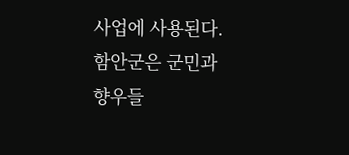사업에 사용된다. 함안군은 군민과 향우들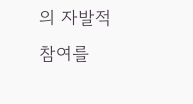의 자발적 참여를